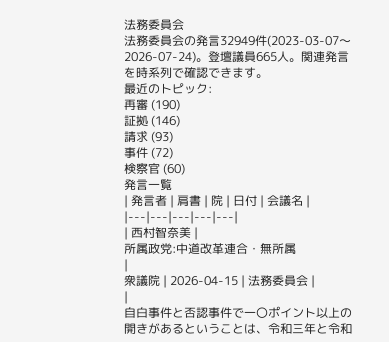法務委員会
法務委員会の発言32949件(2023-03-07〜2026-07-24)。登壇議員665人。関連発言を時系列で確認できます。
最近のトピック:
再審 (190)
証拠 (146)
請求 (93)
事件 (72)
検察官 (60)
発言一覧
| 発言者 | 肩書 | 院 | 日付 | 会議名 |
|---|---|---|---|---|
| 西村智奈美 |
所属政党:中道改革連合・無所属
|
衆議院 | 2026-04-15 | 法務委員会 |
|
自白事件と否認事件で一〇ポイント以上の開きがあるということは、令和三年と令和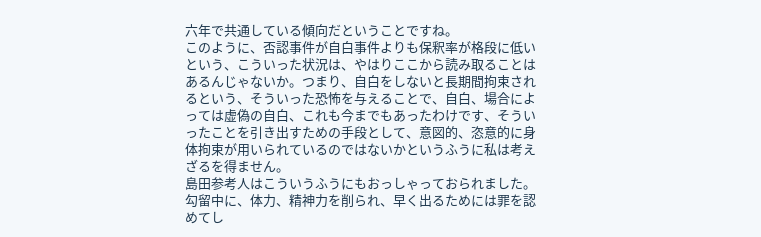六年で共通している傾向だということですね。
このように、否認事件が自白事件よりも保釈率が格段に低いという、こういった状況は、やはりここから読み取ることはあるんじゃないか。つまり、自白をしないと長期間拘束されるという、そういった恐怖を与えることで、自白、場合によっては虚偽の自白、これも今までもあったわけです、そういったことを引き出すための手段として、意図的、恣意的に身体拘束が用いられているのではないかというふうに私は考えざるを得ません。
島田参考人はこういうふうにもおっしゃっておられました。勾留中に、体力、精神力を削られ、早く出るためには罪を認めてし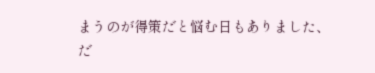まうのが得策だと悩む日もありました、だ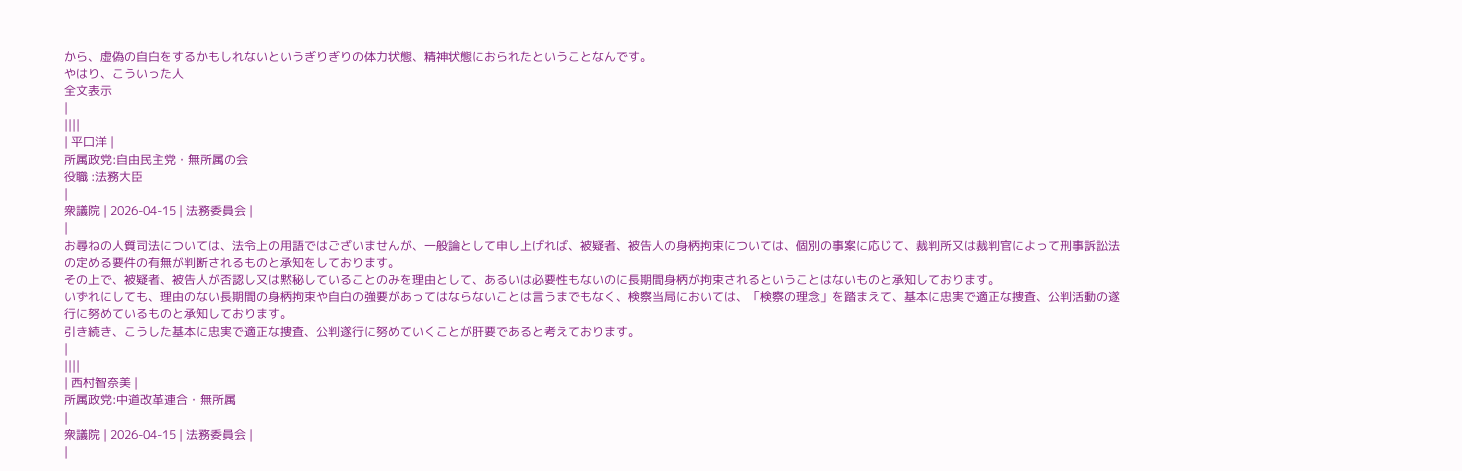から、虚偽の自白をするかもしれないというぎりぎりの体力状態、精神状態におられたということなんです。
やはり、こういった人
全文表示
|
||||
| 平口洋 |
所属政党:自由民主党・無所属の会
役職 :法務大臣
|
衆議院 | 2026-04-15 | 法務委員会 |
|
お尋ねの人質司法については、法令上の用語ではございませんが、一般論として申し上げれば、被疑者、被告人の身柄拘束については、個別の事案に応じて、裁判所又は裁判官によって刑事訴訟法の定める要件の有無が判断されるものと承知をしております。
その上で、被疑者、被告人が否認し又は黙秘していることのみを理由として、あるいは必要性もないのに長期間身柄が拘束されるということはないものと承知しております。
いずれにしても、理由のない長期間の身柄拘束や自白の強要があってはならないことは言うまでもなく、検察当局においては、「検察の理念」を踏まえて、基本に忠実で適正な捜査、公判活動の遂行に努めているものと承知しております。
引き続き、こうした基本に忠実で適正な捜査、公判遂行に努めていくことが肝要であると考えております。
|
||||
| 西村智奈美 |
所属政党:中道改革連合・無所属
|
衆議院 | 2026-04-15 | 法務委員会 |
|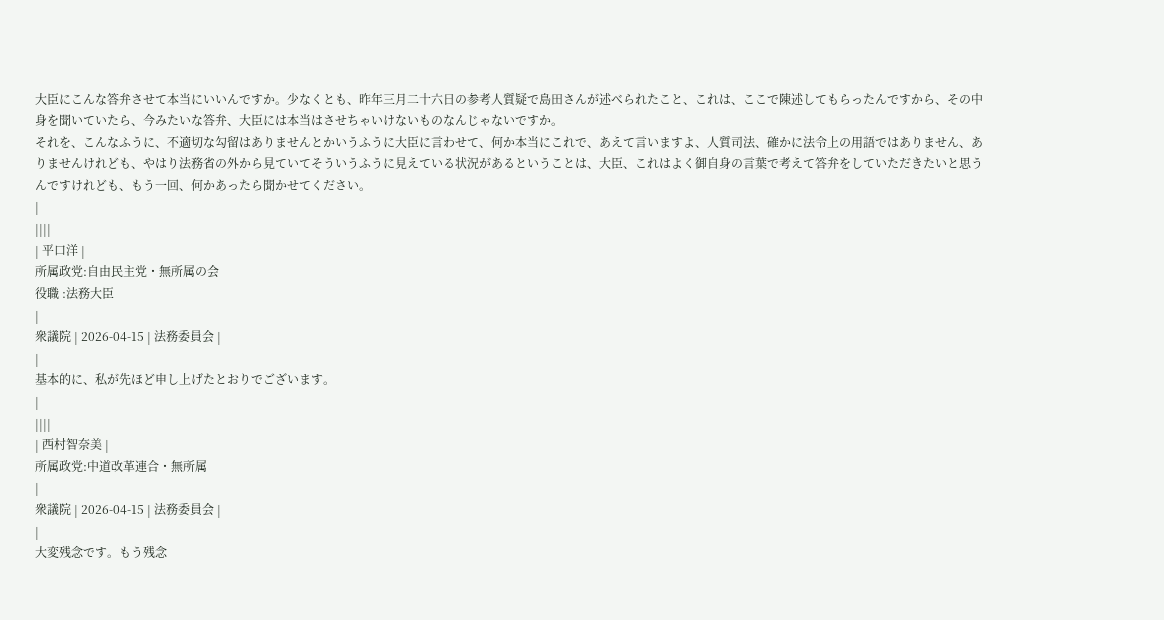大臣にこんな答弁させて本当にいいんですか。少なくとも、昨年三月二十六日の参考人質疑で島田さんが述べられたこと、これは、ここで陳述してもらったんですから、その中身を聞いていたら、今みたいな答弁、大臣には本当はさせちゃいけないものなんじゃないですか。
それを、こんなふうに、不適切な勾留はありませんとかいうふうに大臣に言わせて、何か本当にこれで、あえて言いますよ、人質司法、確かに法令上の用語ではありません、ありませんけれども、やはり法務省の外から見ていてそういうふうに見えている状況があるということは、大臣、これはよく御自身の言葉で考えて答弁をしていただきたいと思うんですけれども、もう一回、何かあったら聞かせてください。
|
||||
| 平口洋 |
所属政党:自由民主党・無所属の会
役職 :法務大臣
|
衆議院 | 2026-04-15 | 法務委員会 |
|
基本的に、私が先ほど申し上げたとおりでございます。
|
||||
| 西村智奈美 |
所属政党:中道改革連合・無所属
|
衆議院 | 2026-04-15 | 法務委員会 |
|
大変残念です。もう残念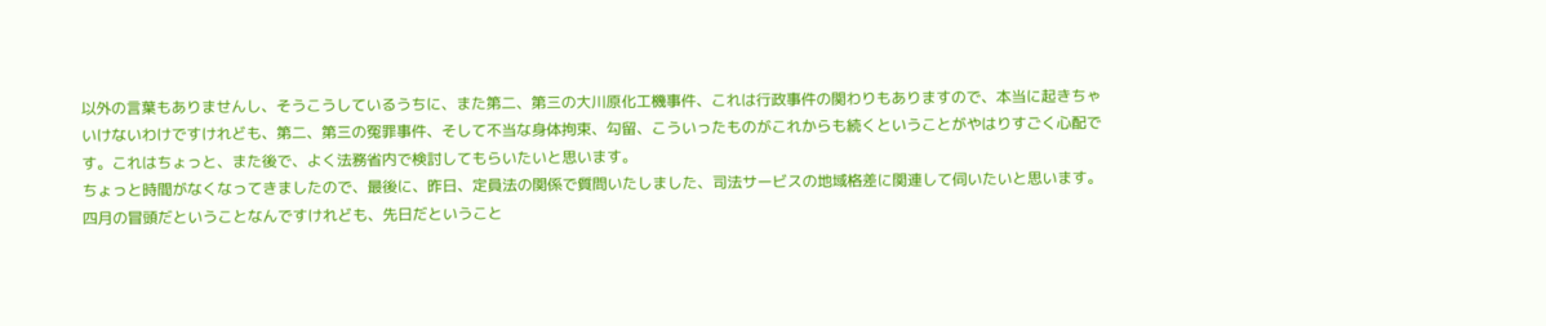以外の言葉もありませんし、そうこうしているうちに、また第二、第三の大川原化工機事件、これは行政事件の関わりもありますので、本当に起きちゃいけないわけですけれども、第二、第三の冤罪事件、そして不当な身体拘束、勾留、こういったものがこれからも続くということがやはりすごく心配です。これはちょっと、また後で、よく法務省内で検討してもらいたいと思います。
ちょっと時間がなくなってきましたので、最後に、昨日、定員法の関係で質問いたしました、司法サービスの地域格差に関連して伺いたいと思います。
四月の冒頭だということなんですけれども、先日だということ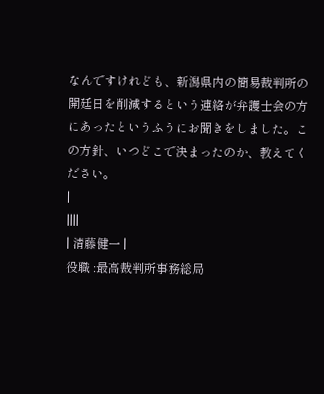なんですけれども、新潟県内の簡易裁判所の開廷日を削減するという連絡が弁護士会の方にあったというふうにお聞きをしました。この方針、いつどこで決まったのか、教えてください。
|
||||
| 清藤健一 |
役職 :最高裁判所事務総局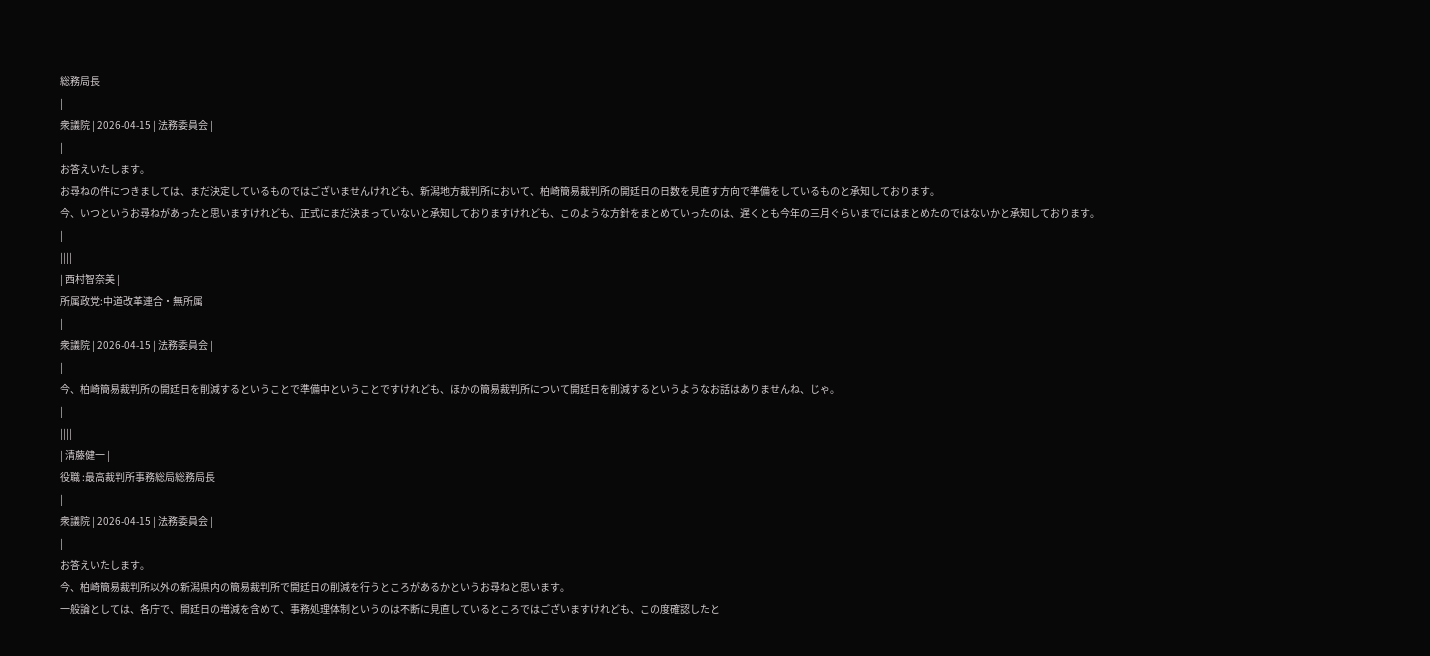総務局長
|
衆議院 | 2026-04-15 | 法務委員会 |
|
お答えいたします。
お尋ねの件につきましては、まだ決定しているものではございませんけれども、新潟地方裁判所において、柏崎簡易裁判所の開廷日の日数を見直す方向で準備をしているものと承知しております。
今、いつというお尋ねがあったと思いますけれども、正式にまだ決まっていないと承知しておりますけれども、このような方針をまとめていったのは、遅くとも今年の三月ぐらいまでにはまとめたのではないかと承知しております。
|
||||
| 西村智奈美 |
所属政党:中道改革連合・無所属
|
衆議院 | 2026-04-15 | 法務委員会 |
|
今、柏崎簡易裁判所の開廷日を削減するということで準備中ということですけれども、ほかの簡易裁判所について開廷日を削減するというようなお話はありませんね、じゃ。
|
||||
| 清藤健一 |
役職 :最高裁判所事務総局総務局長
|
衆議院 | 2026-04-15 | 法務委員会 |
|
お答えいたします。
今、柏崎簡易裁判所以外の新潟県内の簡易裁判所で開廷日の削減を行うところがあるかというお尋ねと思います。
一般論としては、各庁で、開廷日の増減を含めて、事務処理体制というのは不断に見直しているところではございますけれども、この度確認したと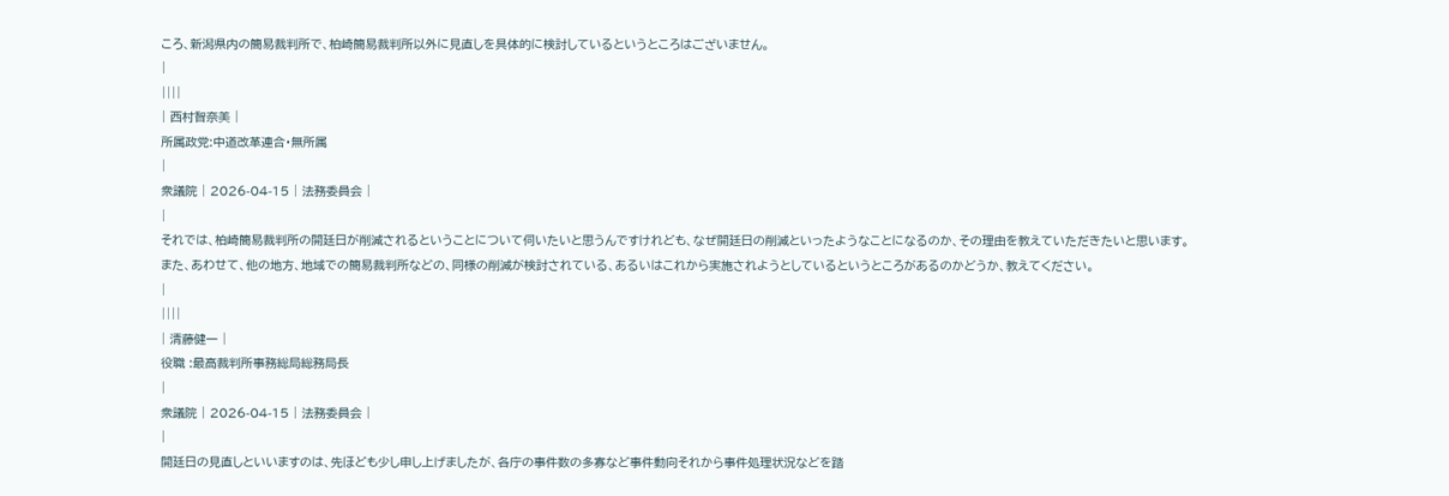ころ、新潟県内の簡易裁判所で、柏崎簡易裁判所以外に見直しを具体的に検討しているというところはございません。
|
||||
| 西村智奈美 |
所属政党:中道改革連合・無所属
|
衆議院 | 2026-04-15 | 法務委員会 |
|
それでは、柏崎簡易裁判所の開廷日が削減されるということについて伺いたいと思うんですけれども、なぜ開廷日の削減といったようなことになるのか、その理由を教えていただきたいと思います。
また、あわせて、他の地方、地域での簡易裁判所などの、同様の削減が検討されている、あるいはこれから実施されようとしているというところがあるのかどうか、教えてください。
|
||||
| 清藤健一 |
役職 :最高裁判所事務総局総務局長
|
衆議院 | 2026-04-15 | 法務委員会 |
|
開廷日の見直しといいますのは、先ほども少し申し上げましたが、各庁の事件数の多寡など事件動向それから事件処理状況などを踏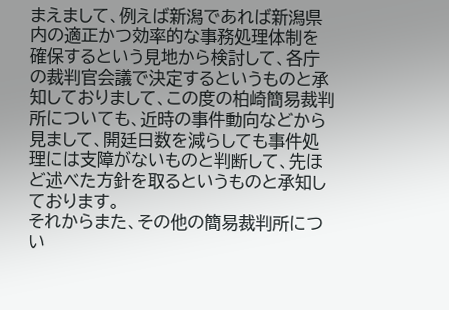まえまして、例えば新潟であれば新潟県内の適正かつ効率的な事務処理体制を確保するという見地から検討して、各庁の裁判官会議で決定するというものと承知しておりまして、この度の柏崎簡易裁判所についても、近時の事件動向などから見まして、開廷日数を減らしても事件処理には支障がないものと判断して、先ほど述べた方針を取るというものと承知しております。
それからまた、その他の簡易裁判所につい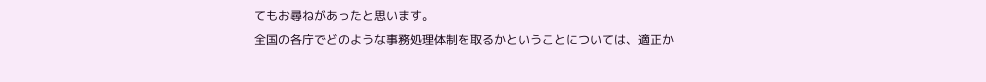てもお尋ねがあったと思います。
全国の各庁でどのような事務処理体制を取るかということについては、適正か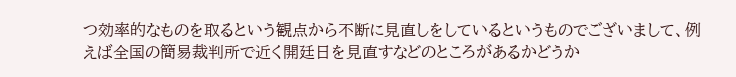つ効率的なものを取るという観点から不断に見直しをしているというものでございまして、例えば全国の簡易裁判所で近く開廷日を見直すなどのところがあるかどうか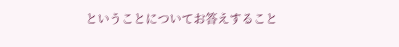ということについてお答えすること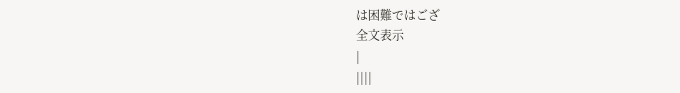は困難ではござ
全文表示
|
||||